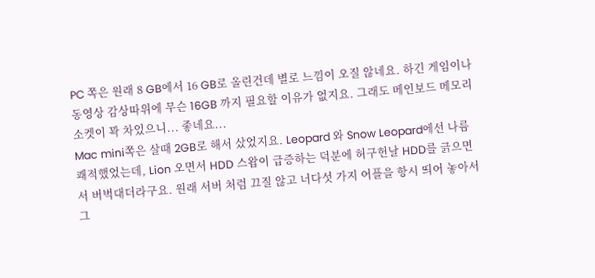PC 쪽은 원래 8 GB에서 16 GB로 올린건데 별로 느낌이 오질 않네요. 하긴 게임이나 동영상 감상따위에 무슨 16GB 까지 필요할 이유가 없지요. 그래도 메인보드 메모리 소켓이 꽉 차있으니... 좋네요...
Mac mini쪽은 살때 2GB로 해서 샀었지요. Leopard 와 Snow Leopard에선 나름 쾌적했었는데, Lion 오면서 HDD 스왑이 급증하는 덕분에 허구헌날 HDD를 긁으면서 버벅대더라구요. 원래 서버 처럼 끄질 않고 너다섯 가지 어플을 항시 띄어 놓아서 그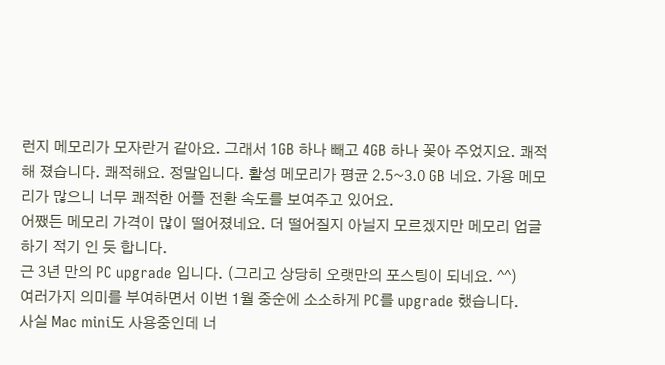런지 메모리가 모자란거 같아요. 그래서 1GB 하나 빼고 4GB 하나 꽂아 주었지요. 쾌적해 졌습니다. 쾌적해요. 정말입니다. 활성 메모리가 평균 2.5~3.0 GB 네요. 가용 메모리가 많으니 너무 쾌적한 어플 전환 속도를 보여주고 있어요.
어쨌든 메모리 가격이 많이 떨어졌네요. 더 떨어질지 아닐지 모르겠지만 메모리 업글하기 적기 인 듯 합니다.
근 3년 만의 PC upgrade 입니다. (그리고 상당히 오랫만의 포스팅이 되네요. ^^)
여러가지 의미를 부여하면서 이번 1월 중순에 소소하게 PC를 upgrade 했습니다.
사실 Mac mini도 사용중인데 너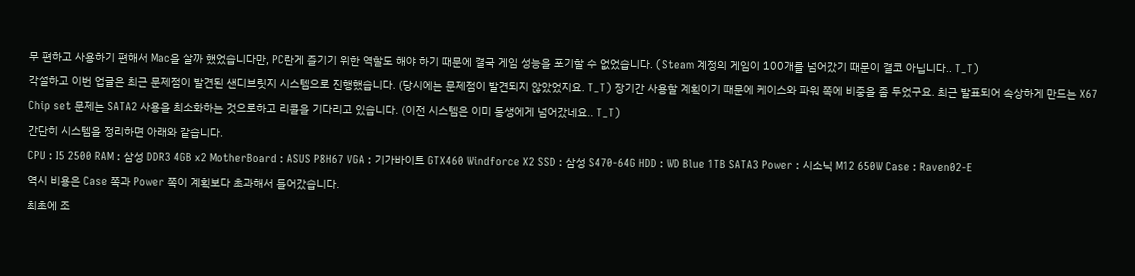무 편하고 사용하기 편해서 Mac을 살까 했었습니다만, PC란게 즐기기 위한 역할도 해야 하기 때문에 결국 게임 성능을 포기할 수 없었습니다. (Steam 계정의 게임이 100개를 넘어갔기 때문이 결코 아닙니다.. T_T)
각설하고 이번 업글은 최근 문제점이 발견된 샌디브릿지 시스템으로 진행했습니다. (당시에는 문제점이 발견되지 않았었지요. T_T) 장기간 사용할 계획이기 때문에 케이스와 파워 쪽에 비중을 좀 두었구요. 최근 발표되어 속상하게 만드는 X67 Chip set 문제는 SATA2 사용을 최소화하는 것으로하고 리콜을 기다리고 있습니다. (이전 시스템은 이미 동생에게 넘어갔네요.. T_T)
간단히 시스템을 정리하면 아래와 같습니다.
CPU : I5 2500 RAM : 삼성 DDR3 4GB x2 MotherBoard : ASUS P8H67 VGA : 기가바이트 GTX460 Windforce X2 SSD : 삼성 S470-64G HDD : WD Blue 1TB SATA3 Power : 시소닉 M12 650W Case : Raven02-E
역시 비용은 Case 쪽과 Power 쪽이 계획보다 초과해서 들어갔습니다.
최초에 조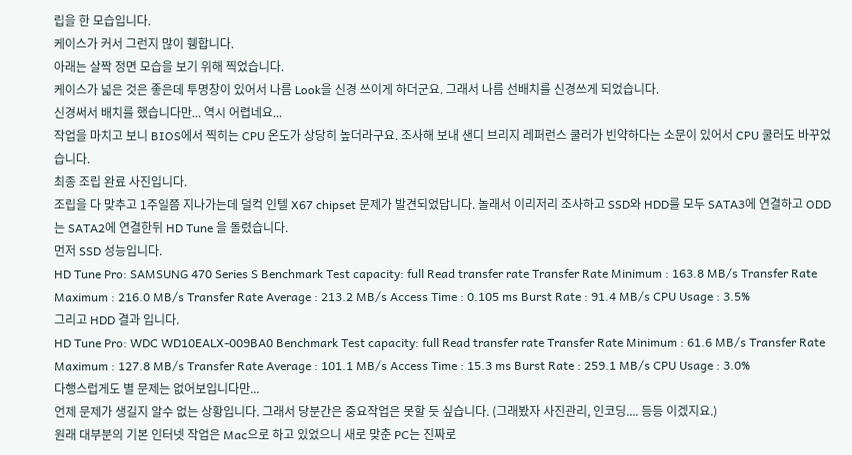립을 한 모습입니다.
케이스가 커서 그런지 많이 휑합니다.
아래는 살짝 정면 모습을 보기 위해 찍었습니다.
케이스가 넓은 것은 좋은데 투명창이 있어서 나름 Look을 신경 쓰이게 하더군요. 그래서 나름 선배치를 신경쓰게 되었습니다.
신경써서 배치를 했습니다만... 역시 어렵네요...
작업을 마치고 보니 BIOS에서 찍히는 CPU 온도가 상당히 높더라구요. 조사해 보내 샌디 브리지 레퍼런스 쿨러가 빈약하다는 소문이 있어서 CPU 쿨러도 바꾸었습니다.
최종 조립 완료 사진입니다.
조립을 다 맞추고 1주일쯤 지나가는데 덜컥 인텔 X67 chipset 문제가 발견되었답니다. 놀래서 이리저리 조사하고 SSD와 HDD를 모두 SATA3에 연결하고 ODD는 SATA2에 연결한뒤 HD Tune 을 돌렸습니다.
먼저 SSD 성능입니다.
HD Tune Pro: SAMSUNG 470 Series S Benchmark Test capacity: full Read transfer rate Transfer Rate Minimum : 163.8 MB/s Transfer Rate Maximum : 216.0 MB/s Transfer Rate Average : 213.2 MB/s Access Time : 0.105 ms Burst Rate : 91.4 MB/s CPU Usage : 3.5%
그리고 HDD 결과 입니다.
HD Tune Pro: WDC WD10EALX-009BA0 Benchmark Test capacity: full Read transfer rate Transfer Rate Minimum : 61.6 MB/s Transfer Rate Maximum : 127.8 MB/s Transfer Rate Average : 101.1 MB/s Access Time : 15.3 ms Burst Rate : 259.1 MB/s CPU Usage : 3.0%
다행스럽게도 별 문제는 없어보입니다만...
언제 문제가 생길지 알수 없는 상황입니다. 그래서 당분간은 중요작업은 못할 듯 싶습니다. (그래봤자 사진관리, 인코딩.... 등등 이겠지요.)
원래 대부분의 기본 인터넷 작업은 Mac으로 하고 있었으니 새로 맞춘 PC는 진짜로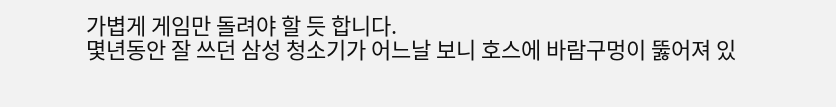가볍게 게임만 돌려야 할 듯 합니다.
몇년동안 잘 쓰던 삼성 청소기가 어느날 보니 호스에 바람구멍이 뚫어져 있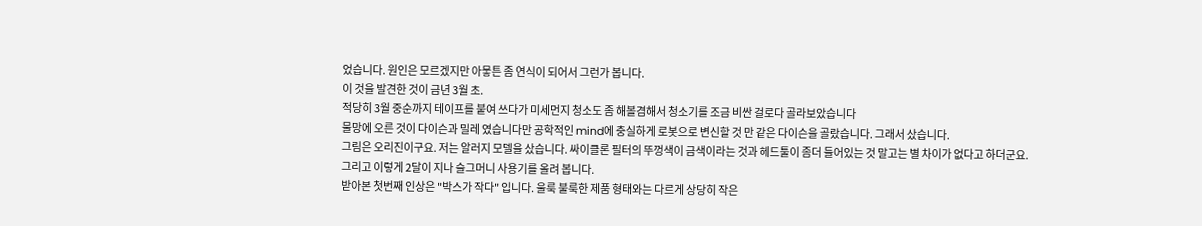었습니다. 원인은 모르겠지만 아뭏튼 좀 연식이 되어서 그런가 봅니다.
이 것을 발견한 것이 금년 3월 초.
적당히 3월 중순까지 테이프를 붙여 쓰다가 미세먼지 청소도 좀 해볼겸해서 청소기를 조금 비싼 걸로다 골라보았습니다
물망에 오른 것이 다이슨과 밀레 였습니다만 공학적인 mind에 충실하게 로봇으로 변신할 것 만 같은 다이슨을 골랐습니다. 그래서 샀습니다.
그림은 오리진이구요. 저는 알러지 모델을 샀습니다. 싸이클론 필터의 뚜껑색이 금색이라는 것과 헤드툴이 좀더 들어있는 것 말고는 별 차이가 없다고 하더군요.
그리고 이렇게 2달이 지나 슬그머니 사용기를 올려 봅니다.
받아본 첫번째 인상은 "박스가 작다" 입니다. 울룩 불룩한 제품 형태와는 다르게 상당히 작은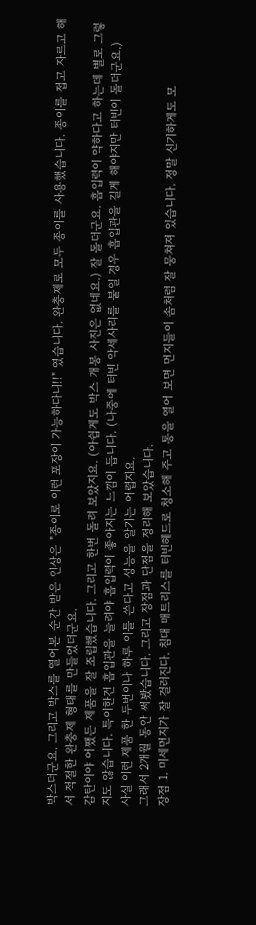박스더군요. 그리고 박스를 열어본 순간 받은 인상은 "종이로 이런 포장이 가능하다니!!" 였습니다. 완충제로 모두 종이를 사용했습니다. 종이를 접고 자르고 해서 적절한 완충제 형태를 만들었더군요.
감탄이야 어쨌든 제품을 잘 조립했습니다. 그리고 한번 돌려 보았지요. (아쉽게도 박스 개봉 사진은 없네요.) 잘 돌더군요. 흡입력이 약하다고 하는데 별로 그렇지도 않습니다. 특이한건 흡입관을 늘려야 흡입력이 좋아지는 느낌이 듭니다. (나중에 터빈 악세사리를 붙일 경우 흡입관을 길게 해야지만 터빈이 돌더군요.)
사실 이런 제품 한 두번이나 하루 이틀 쓴다고 성능을 알기는 어렵지요.
그래서 2개월 동안 써봤습니다. 그리고 장점과 단점을 정리해 보았습니다.
장점 1. 미세먼지가 잘 걸러진다. 침대 매트리스를 터빈헤드로 청소해 주고 통을 열어 보면 먼지들이 솜처럼 잘 뭉쳐져 있습니다. 정말 신기하게도 모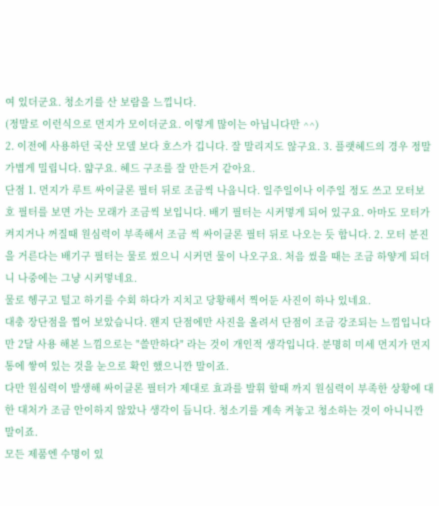여 있더군요. 청소기를 산 보람을 느낍니다.
(정말로 이런식으로 먼지가 모이더군요. 이렇게 많이는 아닙니다만 ^^)
2. 이전에 사용하던 국산 모델 보다 호스가 깁니다. 잘 말리지도 않구요. 3. 플랫헤드의 경우 정말 가볍게 밀립니다. 얇구요. 헤드 구조를 잘 만든거 같아요.
단점 1. 먼지가 루트 싸이클론 필터 뒤로 조금씩 나옵니다. 일주일이나 이주일 정도 쓰고 모터보호 필터를 보면 가는 모래가 조금씩 보입니다. 배기 필터는 시커멓게 되어 있구요. 아마도 모터가 켜지거나 꺼질때 원심력이 부족해서 조금 씩 싸이클론 필터 뒤로 나오는 듯 합니다. 2. 모터 분진을 거른다는 배기구 필터는 물로 씼으니 시커먼 물이 나오구요. 처음 씼을 때는 조금 하얗게 되더니 나중에는 그냥 시커멓네요.
물로 헹구고 털고 하기를 수회 하다가 지치고 당황해서 찍어둔 사진이 하나 있네요.
대충 장단점을 찝어 보았습니다. 왠지 단점에만 사진을 올려서 단점이 조금 강조되는 느낌입니다만 2달 사용 해본 느낌으로는 "쓸만하다" 라는 것이 개인적 생각입니다. 분명히 미세 먼지가 먼지통에 쌓여 있는 것을 눈으로 확인 했으니깐 말이죠.
다만 원심력이 발생해 싸이클론 필터가 제대로 효과를 발휘 할때 까지 원심력이 부족한 상황에 대한 대처가 조금 안이하지 않았나 생각이 듭니다. 청소기를 계속 켜놓고 청소하는 것이 아니니깐 말이죠.
모든 제품엔 수명이 있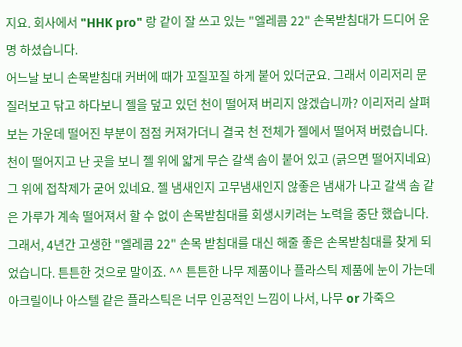지요. 회사에서 "HHK pro" 랑 같이 잘 쓰고 있는 "엘레콤 22" 손목받침대가 드디어 운명 하셨습니다.
어느날 보니 손목받침대 커버에 때가 꼬질꼬질 하게 붙어 있더군요. 그래서 이리저리 문질러보고 닦고 하다보니 젤을 덮고 있던 천이 떨어져 버리지 않겠습니까? 이리저리 살펴보는 가운데 떨어진 부분이 점점 커져가더니 결국 천 전체가 젤에서 떨어져 버렸습니다. 천이 떨어지고 난 곳을 보니 젤 위에 얇게 무슨 갈색 솜이 붙어 있고 (긁으면 떨어지네요) 그 위에 접착제가 굳어 있네요. 젤 냄새인지 고무냄새인지 않좋은 냄새가 나고 갈색 솜 같은 가루가 계속 떨어져서 할 수 없이 손목받침대를 회생시키려는 노력을 중단 했습니다.
그래서, 4년간 고생한 "엘레콤 22" 손목 받침대를 대신 해줄 좋은 손목받침대를 찾게 되었습니다. 튼튼한 것으로 말이죠. ^^ 튼튼한 나무 제품이나 플라스틱 제품에 눈이 가는데 아크릴이나 아스텔 같은 플라스틱은 너무 인공적인 느낌이 나서, 나무 or 가죽으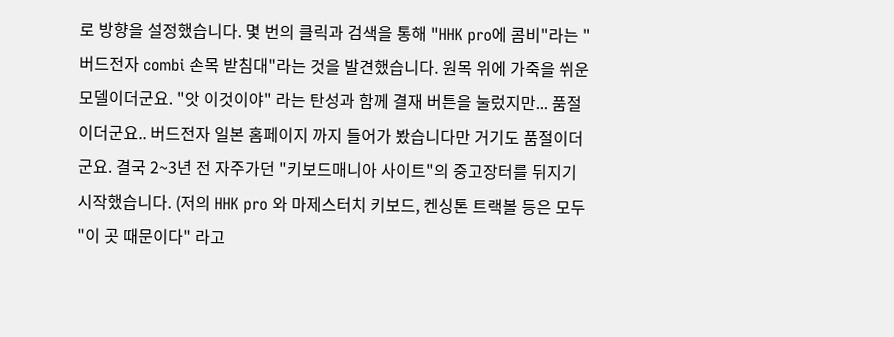로 방향을 설정했습니다. 몇 번의 클릭과 검색을 통해 "HHK pro에 콤비"라는 "버드전자 combi 손목 받침대"라는 것을 발견했습니다. 원목 위에 가죽을 쒸운 모델이더군요. "앗 이것이야" 라는 탄성과 함께 결재 버튼을 눌렀지만... 품절이더군요.. 버드전자 일본 홈페이지 까지 들어가 봤습니다만 거기도 품절이더군요. 결국 2~3년 전 자주가던 "키보드매니아 사이트"의 중고장터를 뒤지기 시작했습니다. (저의 HHK pro 와 마제스터치 키보드, 켄싱톤 트랙볼 등은 모두 "이 곳 때문이다" 라고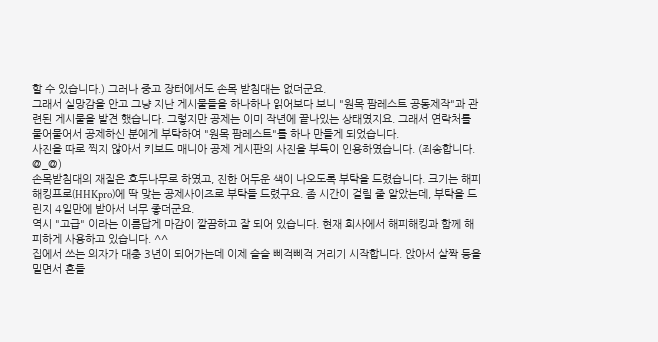할 수 있습니다.) 그러나 중고 장터에서도 손목 받침대는 없더군요.
그래서 실망감을 안고 그냥 지난 게시물들을 하나하나 읽어보다 보니 "원목 팜레스트 공동제작"과 관련된 게시물을 발견 했습니다. 그렇지만 공제는 이미 작년에 끝나있는 상태였지요. 그래서 연락처를 물어물어서 공제하신 분에게 부탁하여 "원목 팜레스트"를 하나 만들게 되었습니다.
사진을 따로 찍지 않아서 키보드 매니아 공제 게시판의 사진을 부득이 인용하였습니다. (죄송합니다. @_@)
손목받침대의 재질은 호두나무로 하였고, 진한 어두운 색이 나오도록 부탁을 드렸습니다. 크기는 해피해킹프로(HHKpro)에 딱 맞는 공제사이즈로 부탁들 드렸구요. 좀 시간이 걸릴 줄 알았는데, 부탁을 드린지 4일만에 받아서 너무 좋더군요.
역시 "고급" 이라는 이름답게 마감이 깔끔하고 잘 되어 있습니다. 현재 회사에서 해피해킹과 함께 해피하게 사용하고 있습니다. ^^
집에서 쓰는 의자가 대충 3년이 되어가는데 이제 슬슬 삐걱삐걱 거리기 시작합니다. 앉아서 살짝 등을 밀면서 흔들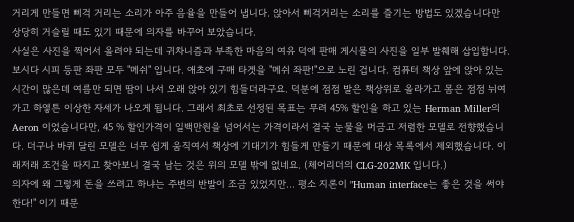거리게 만들면 삐걱 거리는 소리가 아주 음율을 만들어 냅니다. 앉아서 삐걱거리는 소리를 즐기는 방법도 있겠습니다만 상당히 거슬릴 때도 있기 때문에 의자를 바꾸어 보았습니다.
사실은 사진을 찍어서 올려야 되는데 귀차니즘과 부족한 마음의 여유 덕에 판매 게시물의 사진을 일부 발췌해 삽입합니다.
보시다 시피 등판 좌판 모두 "메쉬" 입니다. 애초에 구매 타겟을 "메쉬 좌판!"으로 노린 겁니다. 컴퓨터 책상 앞에 앉아 있는 시간이 많은데 여름만 되면 땀이 나서 오래 앉아 있기 힘들더라구요. 덕분에 점점 발은 책상위로 올라가고 몸은 점점 뉘여가고 하옇튼 이상한 자세가 나오게 됩니다. 그래서 최초로 선정된 목표는 무려 45% 할인을 하고 있는 Herman Miller의 Aeron 이었습니다만, 45 % 할인가격이 일백만원을 넘어서는 가격이라서 결국 눈물을 머금고 저렴한 모델로 전향했습니다. 더구나 바퀴 달린 모델은 너무 쉽게 움직여서 책상에 기대기가 힘들게 만들기 때문에 대상 목록에서 제외했습니다. 이래저래 조건을 따지고 찾아보니 결국 남는 것은 위의 모델 밖에 없네요. (체어리더의 CLG-202MK 입니다.)
의자에 왜 그렇게 돈을 쓰려고 하냐는 주변의 반발이 조금 있었지만... 평소 지론이 "Human interface는 좋은 것을 써야 한다!" 이기 때문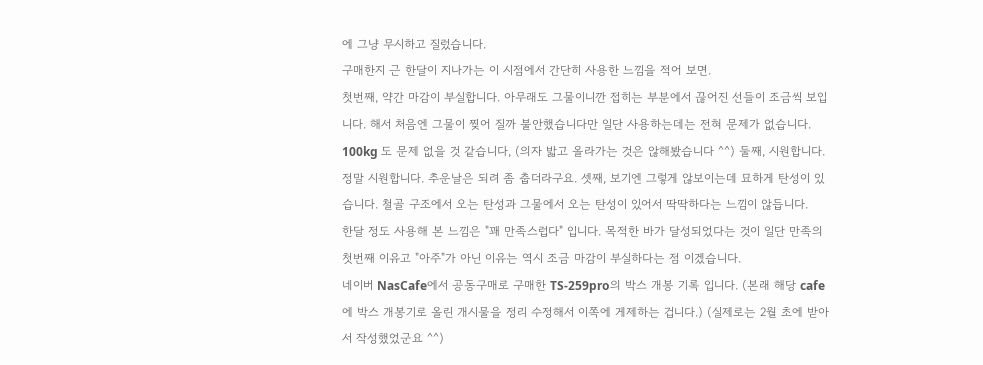에 그냥 무시하고 질렀습니다.
구매한지 근 한달이 지나가는 이 시점에서 간단히 사용한 느낌을 적어 보면.
첫번째, 약간 마감이 부실합니다. 아무래도 그물이니깐 접히는 부분에서 끊어진 선들이 조금씩 보입니다. 해서 처음엔 그물이 찢어 질까 불안했습니다만 일단 사용하는데는 전혀 문제가 없습니다. 100kg 도 문제 없을 것 같습니다, (의자 밟고 올라가는 것은 않해봤습니다 ^^) 둘째, 시원합니다. 정말 시원합니다. 추운날은 되려 좀 춥더라구요. 셋째, 보기엔 그렇게 않보이는데 묘하게 탄성이 있습니다. 철골 구조에서 오는 탄성과 그물에서 오는 탄성이 있어서 딱딱하다는 느낌이 않듭니다.
한달 정도 사용해 본 느낌은 "꽤 만족스럽다" 입니다. 목적한 바가 달성되었다는 것이 일단 만족의 첫번째 이유고 "아주"가 아닌 이유는 역시 조금 마감이 부실하다는 점 이겠습니다.
네이버 NasCafe에서 공동구매로 구매한 TS-259pro의 박스 개봉 기록 입니다. (본래 해당 cafe에 박스 개봉기로 올린 개시물을 정리 수정해서 이쪽에 게제하는 겁니다.) (실제로는 2월 초에 받아서 작성했었군요 ^^)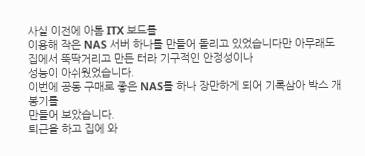사실 이전에 아톰 ITX 보드를
이용해 작은 NAS 서버 하나를 만들어 돌리고 있었습니다만 아무래도 집에서 뚝딱거리고 만든 터라 기구적인 안정성이나
성능이 아쉬웠었습니다.
이번에 공동 구매로 좋은 NAS를 하나 장만하게 되어 기록삼아 박스 개봉기를
만들어 보았습니다.
퇴근을 하고 집에 와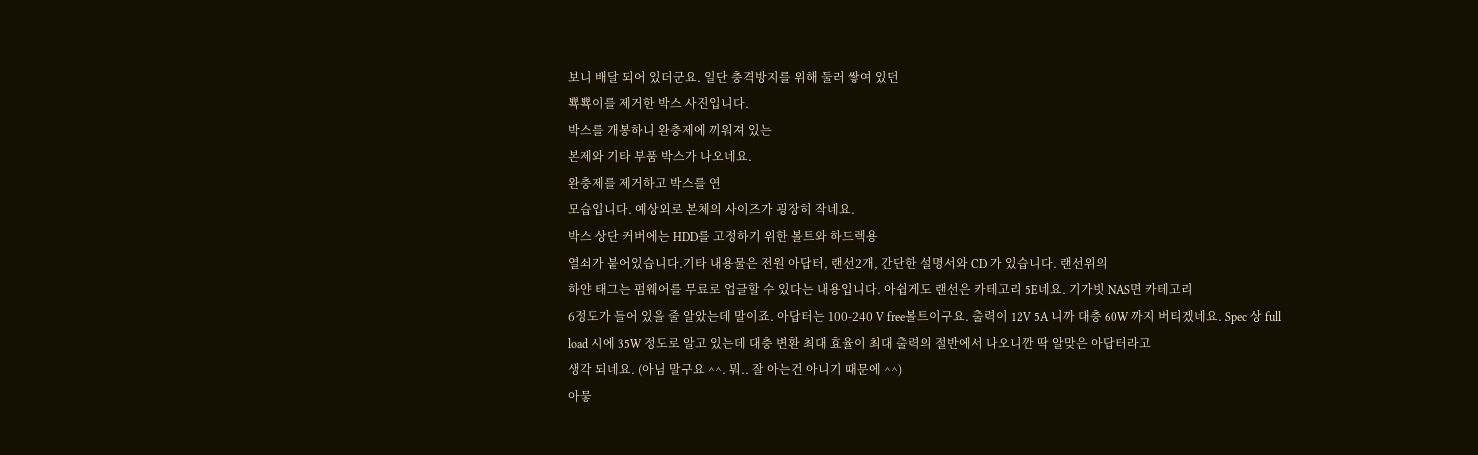보니 배달 되어 있더군요. 일단 충격방지를 위해 둘러 쌓여 있던
뾱뾱이를 제거한 박스 사진입니다.
박스를 개봉하니 완충제에 끼워져 있는
본제와 기타 부품 박스가 나오네요.
완충제를 제거하고 박스를 연
모습입니다. 예상외로 본체의 사이즈가 굉장히 작네요.
박스 상단 커버에는 HDD를 고정하기 위한 볼트와 하드렉용
열쇠가 붙어있습니다.기타 내용물은 전원 아답터, 랜선2개, 간단한 설명서와 CD 가 있습니다. 랜선위의
하얀 태그는 펌웨어를 무료로 업글할 수 있다는 내용입니다. 아쉽게도 랜선은 카테고리 5E네요. 기가빗 NAS면 카테고리
6정도가 들어 있을 줄 알았는데 말이죠. 아답터는 100-240 V free볼트이구요. 출력이 12V 5A 니까 대충 60W 까지 버티겠네요. Spec 상 full
load 시에 35W 정도로 알고 있는데 대충 변환 최대 효율이 최대 출력의 절반에서 나오니깐 딱 알맞은 아답터라고
생각 되네요. (아님 말구요 ^^. 뭐.. 잘 아는건 아니기 때문에 ^^)
아뭏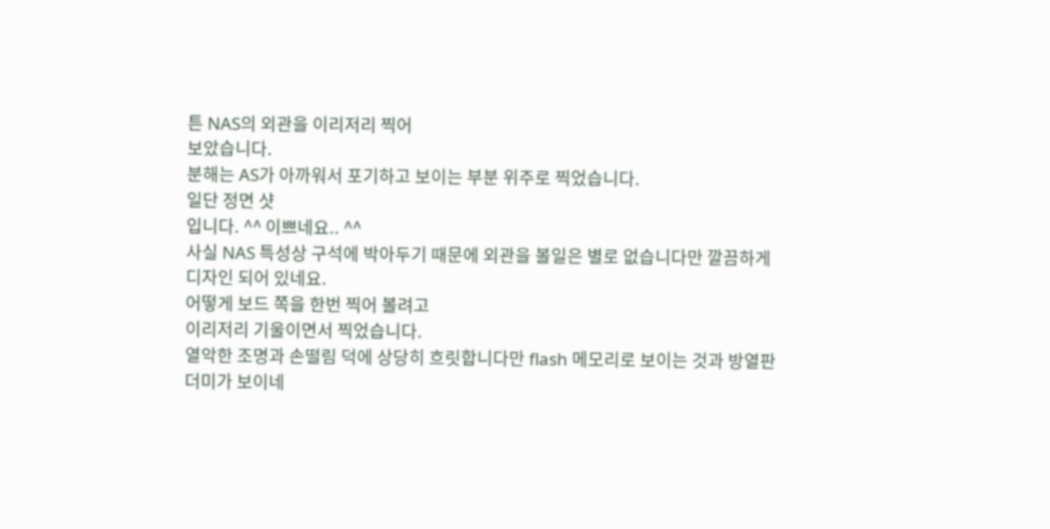튼 NAS의 외관을 이리저리 찍어
보았습니다.
분해는 AS가 아까워서 포기하고 보이는 부분 위주로 찍었습니다.
일단 정면 샷
입니다. ^^ 이쁘네요.. ^^
사실 NAS 특성상 구석에 박아두기 때문에 외관을 볼일은 별로 없습니다만 깔끔하게
디자인 되어 있네요.
어떻게 보드 쪽을 한번 찍어 볼려고
이리저리 기울이면서 찍었습니다.
열악한 조명과 손떨림 덕에 상당히 흐릿합니다만 flash 메모리로 보이는 것과 방열판
더미가 보이네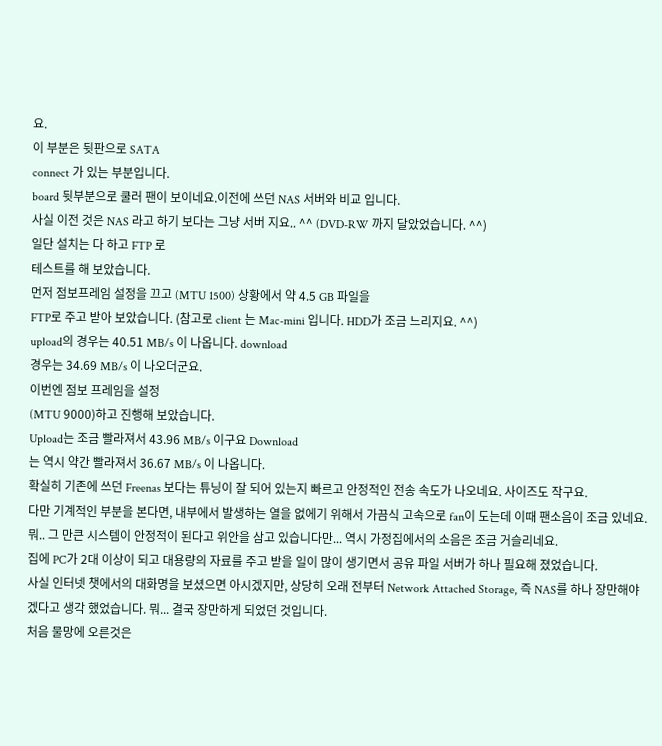요.
이 부분은 뒷판으로 SATA
connect 가 있는 부분입니다.
board 뒷부분으로 쿨러 팬이 보이네요.이전에 쓰던 NAS 서버와 비교 입니다.
사실 이전 것은 NAS 라고 하기 보다는 그냥 서버 지요.. ^^ (DVD-RW 까지 달았었습니다. ^^)
일단 설치는 다 하고 FTP 로
테스트를 해 보았습니다.
먼저 점보프레임 설정을 끄고 (MTU 1500) 상황에서 약 4.5 GB 파일을
FTP로 주고 받아 보았습니다. (참고로 client 는 Mac-mini 입니다. HDD가 조금 느리지요. ^^)
upload의 경우는 40.51 MB/s 이 나옵니다. download
경우는 34.69 MB/s 이 나오더군요.
이번엔 점보 프레임을 설정
(MTU 9000)하고 진행해 보았습니다.
Upload는 조금 빨라져서 43.96 MB/s 이구요 Download
는 역시 약간 빨라져서 36.67 MB/s 이 나옵니다.
확실히 기존에 쓰던 Freenas 보다는 튜닝이 잘 되어 있는지 빠르고 안정적인 전송 속도가 나오네요. 사이즈도 작구요.
다만 기계적인 부분을 본다면, 내부에서 발생하는 열을 없에기 위해서 가끔식 고속으로 fan이 도는데 이때 팬소음이 조금 있네요. 뭐.. 그 만큰 시스템이 안정적이 된다고 위안을 삼고 있습니다만... 역시 가정집에서의 소음은 조금 거슬리네요.
집에 PC가 2대 이상이 되고 대용량의 자료를 주고 받을 일이 많이 생기면서 공유 파일 서버가 하나 필요해 졌었습니다.
사실 인터넷 챗에서의 대화명을 보셨으면 아시겠지만, 상당히 오래 전부터 Network Attached Storage, 즉 NAS를 하나 장만해야 겠다고 생각 했었습니다. 뭐... 결국 장만하게 되었던 것입니다.
처음 물망에 오른것은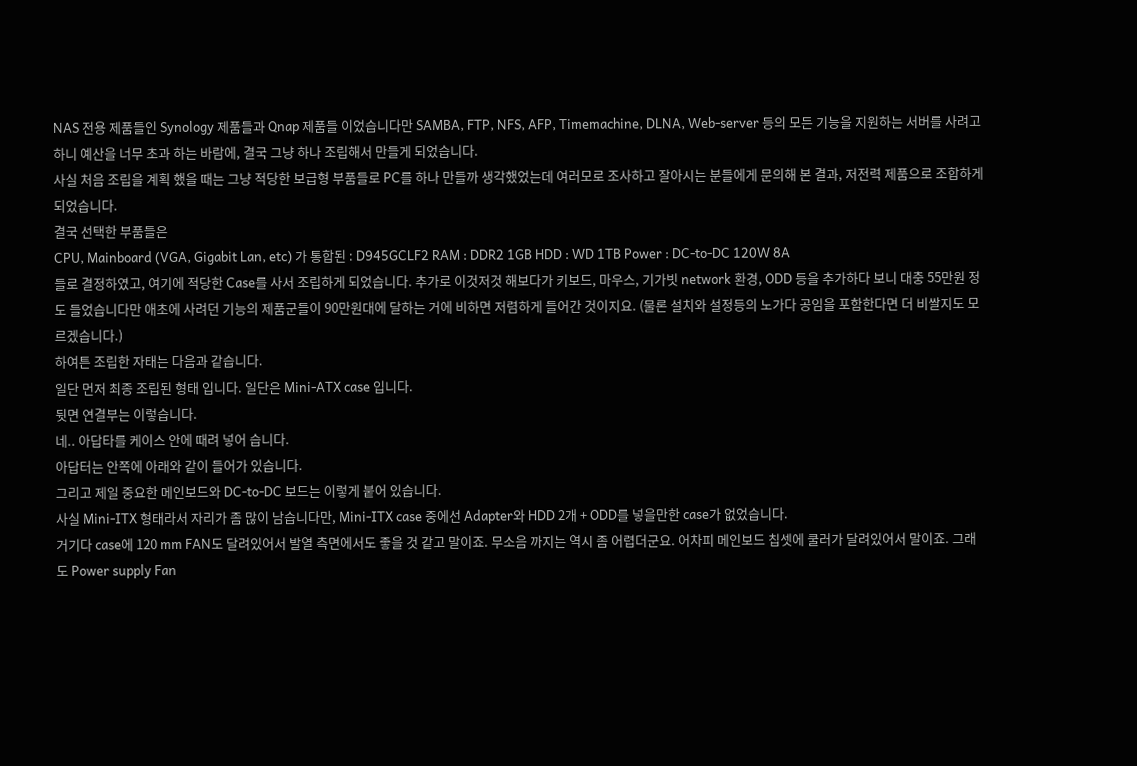NAS 전용 제품들인 Synology 제품들과 Qnap 제품들 이었습니다만 SAMBA, FTP, NFS, AFP, Timemachine, DLNA, Web-server 등의 모든 기능을 지원하는 서버를 사려고 하니 예산을 너무 초과 하는 바람에, 결국 그냥 하나 조립해서 만들게 되었습니다.
사실 처음 조립을 계획 했을 때는 그냥 적당한 보급형 부품들로 PC를 하나 만들까 생각했었는데 여러모로 조사하고 잘아시는 분들에게 문의해 본 결과, 저전력 제품으로 조합하게 되었습니다.
결국 선택한 부품들은
CPU, Mainboard (VGA, Gigabit Lan, etc) 가 통합된 : D945GCLF2 RAM : DDR2 1GB HDD : WD 1TB Power : DC-to-DC 120W 8A
들로 결정하였고, 여기에 적당한 Case를 사서 조립하게 되었습니다. 추가로 이것저것 해보다가 키보드, 마우스, 기가빗 network 환경, ODD 등을 추가하다 보니 대충 55만원 정도 들었습니다만 애초에 사려던 기능의 제품군들이 90만원대에 달하는 거에 비하면 저렴하게 들어간 것이지요. (물론 설치와 설정등의 노가다 공임을 포함한다면 더 비쌀지도 모르겠습니다.)
하여튼 조립한 자태는 다음과 같습니다.
일단 먼저 최종 조립된 형태 입니다. 일단은 Mini-ATX case 입니다.
뒷면 연결부는 이렇습니다.
네.. 아답타를 케이스 안에 때려 넣어 습니다.
아답터는 안쪽에 아래와 같이 들어가 있습니다.
그리고 제일 중요한 메인보드와 DC-to-DC 보드는 이렇게 붙어 있습니다.
사실 Mini-ITX 형태라서 자리가 좀 많이 남습니다만, Mini-ITX case 중에선 Adapter와 HDD 2개 + ODD를 넣을만한 case가 없었습니다.
거기다 case에 120 mm FAN도 달려있어서 발열 측면에서도 좋을 것 같고 말이죠. 무소음 까지는 역시 좀 어렵더군요. 어차피 메인보드 칩셋에 쿨러가 달려있어서 말이죠. 그래도 Power supply Fan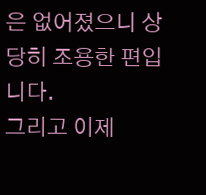은 없어졌으니 상당히 조용한 편입니다.
그리고 이제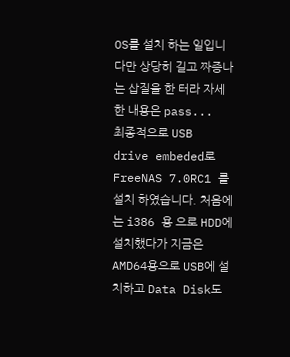OS를 설치 하는 일입니다만 상당히 길고 짜증나는 삽질을 한 터라 자세한 내용은 pass...
최종적으로 USB drive embeded로 FreeNAS 7.0RC1 를 설치 하였습니다. 처음에는 i386 용 으로 HDD에 설치했다가 지금은 AMD64용으로 USB에 설치하고 Data Disk도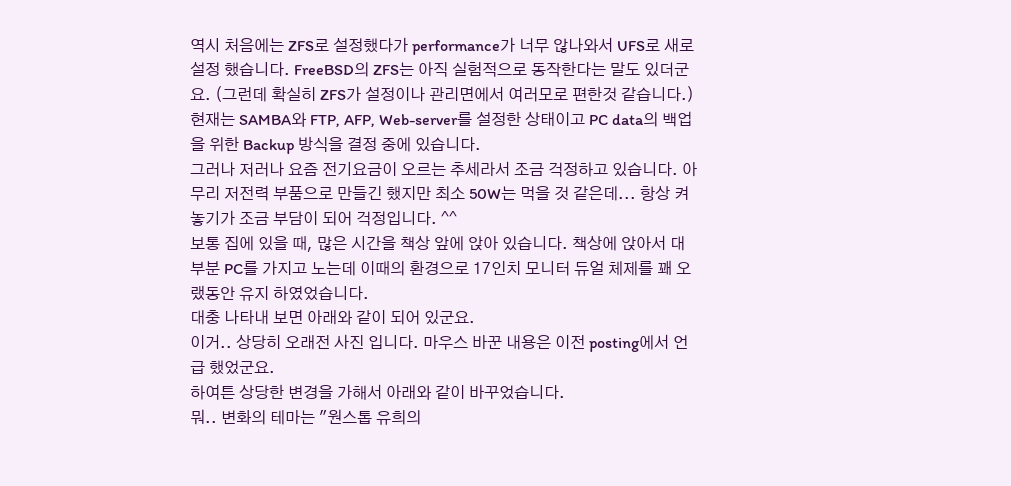역시 처음에는 ZFS로 설정했다가 performance가 너무 않나와서 UFS로 새로 설정 했습니다. FreeBSD의 ZFS는 아직 실험적으로 동작한다는 말도 있더군요. (그런데 확실히 ZFS가 설정이나 관리면에서 여러모로 편한것 같습니다.)
현재는 SAMBA와 FTP, AFP, Web-server를 설정한 상태이고 PC data의 백업을 위한 Backup 방식을 결정 중에 있습니다.
그러나 저러나 요즘 전기요금이 오르는 추세라서 조금 걱정하고 있습니다. 아무리 저전력 부품으로 만들긴 했지만 최소 50W는 먹을 것 같은데... 항상 켜놓기가 조금 부담이 되어 걱정입니다. ^^
보통 집에 있을 때, 많은 시간을 책상 앞에 앉아 있습니다. 책상에 앉아서 대부분 PC를 가지고 노는데 이때의 환경으로 17인치 모니터 듀얼 체제를 꽤 오랬동안 유지 하였었습니다.
대충 나타내 보면 아래와 같이 되어 있군요.
이거.. 상당히 오래전 사진 입니다. 마우스 바꾼 내용은 이전 posting에서 언급 했었군요.
하여튼 상당한 변경을 가해서 아래와 같이 바꾸었습니다.
뭐.. 변화의 테마는 "원스톱 유희의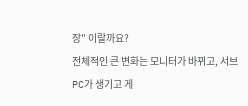장" 이랄까요?
전체적인 큰 변화는 모니터가 바뀌고, 서브 PC가 생기고 게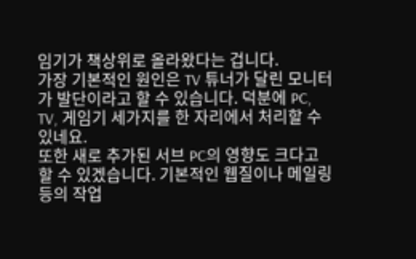임기가 책상위로 올라왔다는 겁니다.
가장 기본적인 원인은 TV 튜너가 달린 모니터가 발단이라고 할 수 있습니다. 덕분에 PC, TV, 게임기 세가지를 한 자리에서 처리할 수 있네요.
또한 새로 추가된 서브 PC의 영향도 크다고 할 수 있겠습니다. 기본적인 웹질이나 메일링 등의 작업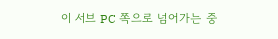이 서브 PC 쪽으로 넘어가는 중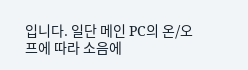입니다. 일단 메인 PC의 온/오프에 따라 소음에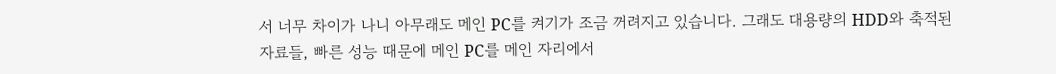서 너무 차이가 나니 아무래도 메인 PC를 켜기가 조금 꺼려지고 있습니다. 그래도 대용량의 HDD와 축적된 자료들, 빠른 성능 때문에 메인 PC를 메인 자리에서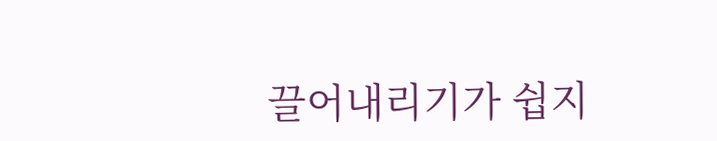끌어내리기가 쉽지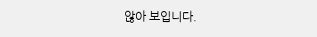않아 보입니다.